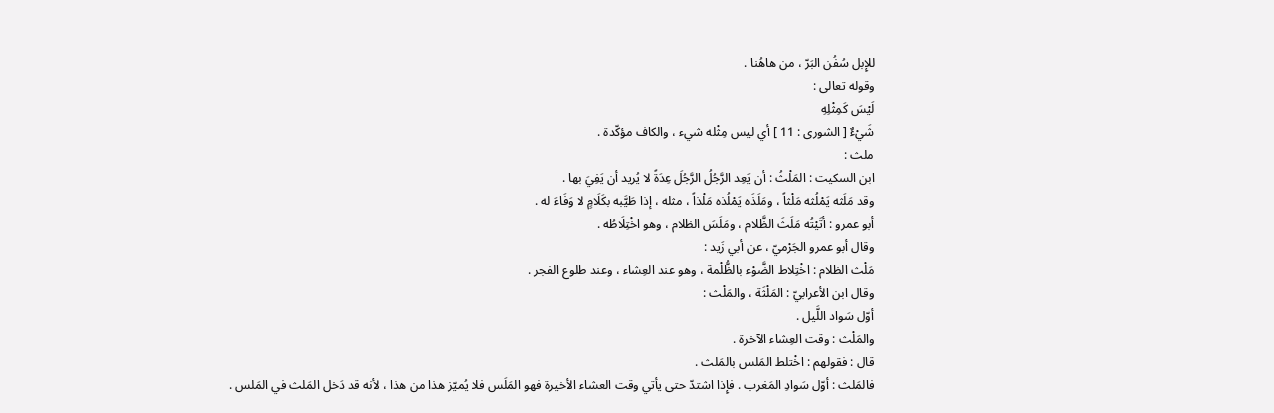للإِبل سُفُن البَرّ ، من هاهُنا .
وقوله تعالى :
لَيْسَ كَمِثْلِهِ
شَيْءٌ [ الشورى : 11 ] أي ليس مِثْله شيء ، والكاف مؤكّدة .
ملث :
ابن السكيت : المَلْثُ : أن يَعِد الرَّجُلُ الرَّجُلَ عِدَةً لا يُريد أن يَفِيَ بها .
وقد مَلَثه يَمْلُثه مَلْثاً ، ومَلَذَه يَمْلُذه مَلْذاً ، مثله ، إذا طَيَّبه بكَلَامٍ لا وَفَاءَ له .
أبو عمرو : أتَيْتُه مَلَثَ الظَّلام ، ومَلَسَ الظلام ، وهو اخْتِلَاطُه .
وقال أبو عمرو الجَرْميّ ، عن أبي زَيد :
مَلْث الظلام : اخْتِلاط الضَّوْء بالظُّلْمة ، وهو عند العِشاء ، وعند طلوع الفجر .
وقال ابن الأعرابيّ : المَلْثَة ، والمَلْث :
أوّل سَواد اللَّيل .
والمَلْث : وقت العِشاء الآخرة .
قال : فقولهم : اخْتلط المَلس بالمَلث .
فالمَلث : أوّل سَوادِ المَغرب . فإِذا اشتدّ حتى يأتي وقت العشاء الأخيرة فهو المَلَس فلا يُميّز هذا من هذا ، لأنه قد دَخل المَلث في المَلس .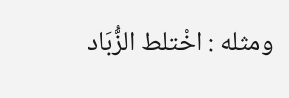ومثله : اخْتلط الزُّبَاد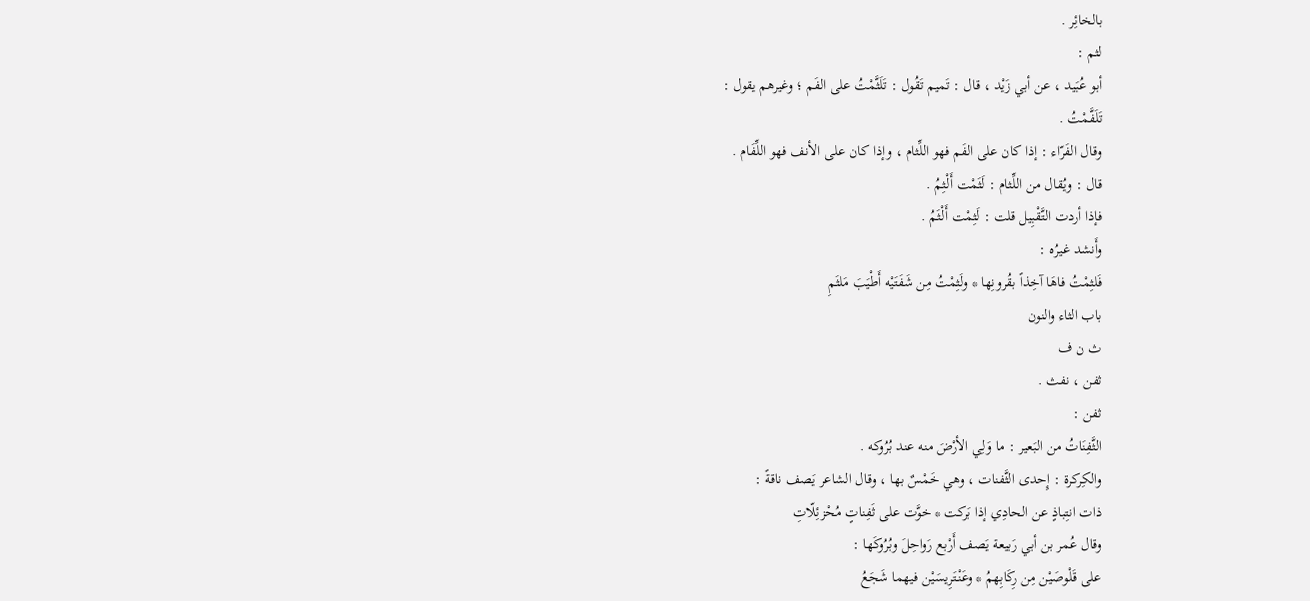بالخائِر .
لثم :
أبو عُبَيد ، عن أبي زَيْد ، قال : تَميم تَقُول : تَلَثَّمْتُ على الفَم ؛ وغيرهم يقول :
تَلَفَّمْتُ .
وقال الفَرّاء : إذا كان على الفَم فهو اللِّثام ، وإذا كان على الأنف فهو اللِّفَام .
قال : ويُقال من اللِّثام : لَثَمْت أَلْثِمُ .
فإذا أردت التَّقْبِيل قلت : لَثِمْت أَلْثَمُ .
وأَنشد غيرُه :
فَلثِمْتُ فاهَا آخِذاً بقُرونِها * ولَثِمْتُ مِن شَفَتَيْه أَطْيَبَ مَلثَمِ
باب الثاء والنون
ث ن ف
ثفن ، نفث .
ثفن :
الثَّفِنَاتُ من البَعير : ما وَلِي الأرْضَ منه عند بُرُوكه .
والكِركرة : إِحدى الثَّفنات ، وهي خَمْسٌ بها ، وقال الشاعر يَصف ناقةً :
ذات انتِباذٍ عن الحادِي إذا بَركت * خوَّت على ثَفِناتٍ مُحْزئِلّاتِ
وقال عُمر بن أبي رَبيعة يَصف أَرْبع رَواحِلَ وبُرُوكَها :
على قَلْوصَيْن مِن رِكَابِهمُ * وعَنْتَرِيسَيْن فيهما شَجَعُ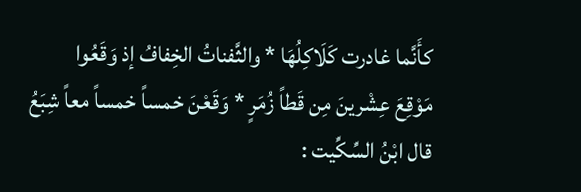كأَنَّما غادرت كَلَاكِلُهَا * والثَّفناتُ الخِفافُ إذ وَقَعُوا
مَوْقِعَ عِشْرينَ مِن قَطاً زُمَرٍ * وَقَعْنَ خمساً خمساً معاً شِبَعُ
قال ابْنُ السِّكِّيت :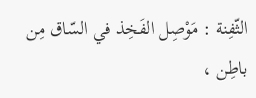الثّفِنة : مَوْصِل الفَخِذ في السّاق مِن باطِن ،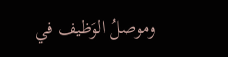وموصلُ الوَظيف في